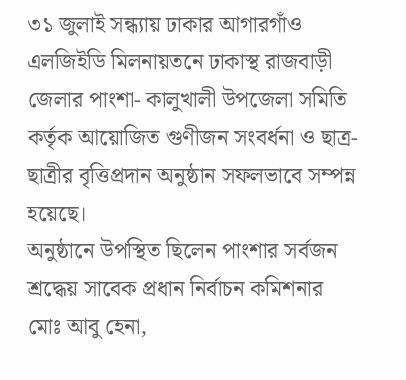৩১ জুলাই সন্ধ্যায় ঢাকার আগারগাঁও এলজিইডি মিলনায়তনে ঢাকাস্থ রাজবাড়ী জেলার পাংশা- কালুখালী উপজেলা সমিতি কর্তৃক আয়োজিত গুণীজন সংবর্ধনা ও ছাত্র-ছাত্রীর বৃত্তিপ্রদান অনুষ্ঠান সফলভাবে সম্পন্ন হয়েছে।
অনুষ্ঠানে উপস্থিত ছিলেন পাংশার সর্বজন শ্রদ্ধেয় সাবেক প্রধান নির্বাচন কমিশনার মোঃ আবু হেনা,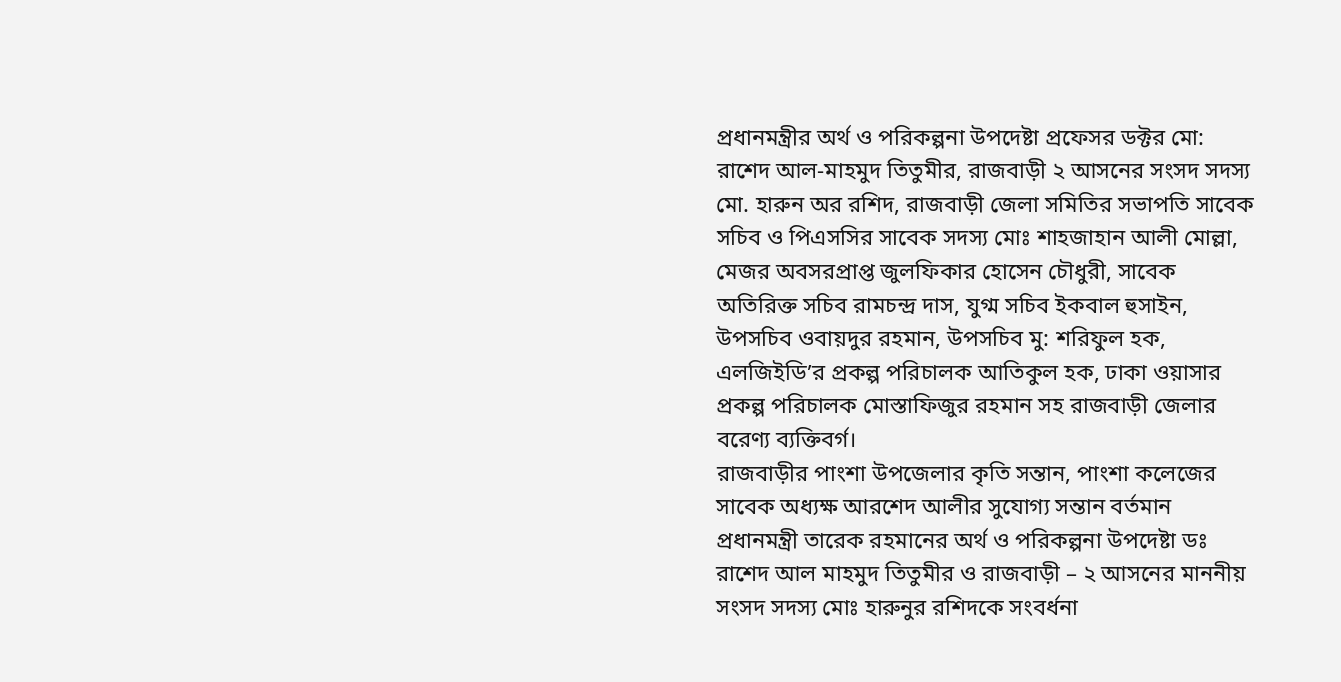প্রধানমন্ত্রীর অর্থ ও পরিকল্পনা উপদেষ্টা প্রফেসর ডক্টর মো: রাশেদ আল-মাহমুদ তিতুমীর, রাজবাড়ী ২ আসনের সংসদ সদস্য মো. হারুন অর রশিদ, রাজবাড়ী জেলা সমিতির সভাপতি সাবেক সচিব ও পিএসসির সাবেক সদস্য মোঃ শাহজাহান আলী মোল্লা, মেজর অবসরপ্রাপ্ত জুলফিকার হোসেন চৌধুরী, সাবেক অতিরিক্ত সচিব রামচন্দ্র দাস, যুগ্ম সচিব ইকবাল হুসাইন, উপসচিব ওবায়দুর রহমান, উপসচিব মু: শরিফুল হক, এলজিইডি’র প্রকল্প পরিচালক আতিকুল হক, ঢাকা ওয়াসার প্রকল্প পরিচালক মোস্তাফিজুর রহমান সহ রাজবাড়ী জেলার বরেণ্য ব্যক্তিবর্গ।
রাজবাড়ীর পাংশা উপজেলার কৃতি সন্তান, পাংশা কলেজের সাবেক অধ্যক্ষ আরশেদ আলীর সুযোগ্য সন্তান বর্তমান প্রধানমন্ত্রী তারেক রহমানের অর্থ ও পরিকল্পনা উপদেষ্টা ডঃ রাশেদ আল মাহমুদ তিতুমীর ও রাজবাড়ী – ২ আসনের মাননীয় সংসদ সদস্য মোঃ হারুনুর রশিদকে সংবর্ধনা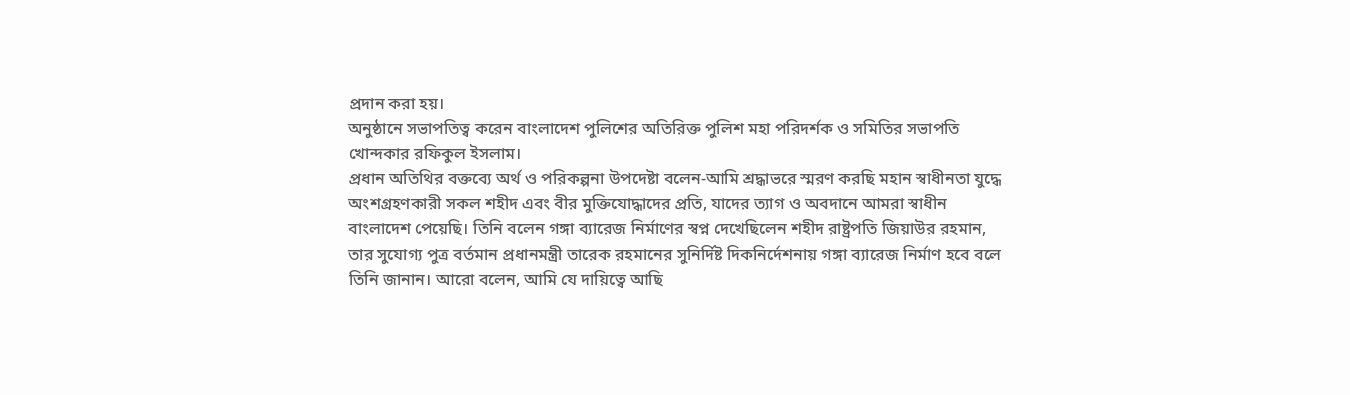প্রদান করা হয়।
অনুষ্ঠানে সভাপতিত্ব করেন বাংলাদেশ পুলিশের অতিরিক্ত পুলিশ মহা পরিদর্শক ও সমিতির সভাপতি খোন্দকার রফিকুল ইসলাম।
প্রধান অতিথির বক্তব্যে অর্থ ও পরিকল্পনা উপদেষ্টা বলেন-আমি শ্রদ্ধাভরে স্মরণ করছি মহান স্বাধীনতা যুদ্ধে অংশগ্রহণকারী সকল শহীদ এবং বীর মুক্তিযোদ্ধাদের প্রতি, যাদের ত্যাগ ও অবদানে আমরা স্বাধীন বাংলাদেশ পেয়েছি। তিনি বলেন গঙ্গা ব্যারেজ নির্মাণের স্বপ্ন দেখেছিলেন শহীদ রাষ্ট্রপতি জিয়াউর রহমান, তার সুযোগ্য পুত্র বর্তমান প্রধানমন্ত্রী তারেক রহমানের সুনির্দিষ্ট দিকনির্দেশনায় গঙ্গা ব্যারেজ নির্মাণ হবে বলে তিনি জানান। আরো বলেন, আমি যে দায়িত্বে আছি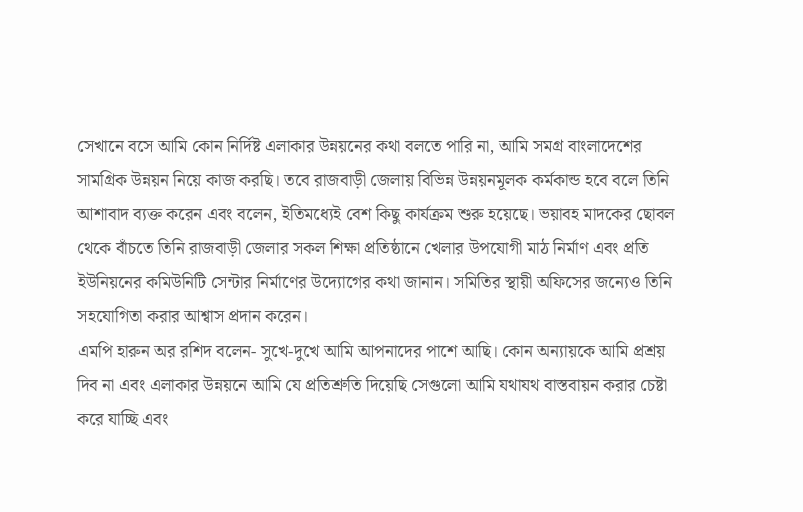সেখানে বসে আমি কোন নির্দিষ্ট এলাকার উন্নয়নের কথা বলতে পারি না, আমি সমগ্র বাংলাদেশের সামগ্রিক উন্নয়ন নিয়ে কাজ করছি। তবে রাজবাড়ী জেলায় বিভিন্ন উন্নয়নমূলক কর্মকান্ড হবে বলে তিনি আশাবাদ ব্যক্ত করেন এবং বলেন, ইতিমধ্যেই বেশ কিছু কার্যক্রম শুরু হয়েছে। ভয়াবহ মাদকের ছোবল থেকে বাঁচতে তিনি রাজবাড়ী জেলার সকল শিক্ষা প্রতিষ্ঠানে খেলার উপযোগী মাঠ নির্মাণ এবং প্রতি ইউনিয়নের কমিউনিটি সেন্টার নির্মাণের উদ্যোগের কথা জানান। সমিতির স্থায়ী অফিসের জন্যেও তিনি সহযোগিতা করার আশ্বাস প্রদান করেন।
এমপি হারুন অর রশিদ বলেন- সুখে-দুখে আমি আপনাদের পাশে আছি। কোন অন্যায়কে আমি প্রশ্রয় দিব না এবং এলাকার উন্নয়নে আমি যে প্রতিশ্রুতি দিয়েছি সেগুলো আমি যথাযথ বাস্তবায়ন করার চেষ্টা করে যাচ্ছি এবং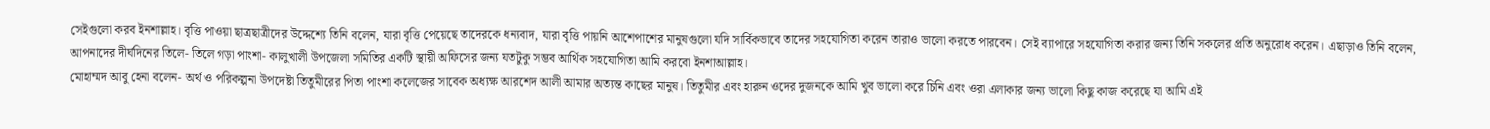সেইগুলো করব ইনশাল্লাহ। বৃত্তি পাওয়া ছাত্রছাত্রীদের উদ্দেশ্যে তিনি বলেন, যারা বৃত্তি পেয়েছে তাদেরকে ধন্যবাদ, যারা বৃত্তি পায়নি আশেপাশের মানুষগুলো যদি সার্বিকভাবে তাদের সহযোগিতা করেন তারাও ভালো করতে পারবেন। সেই ব্যাপারে সহযোগিতা করার জন্য তিনি সকলের প্রতি অনুরোধ করেন। এছাড়াও তিনি বলেন, আপনাদের দীর্ঘদিনের তিলে- তিলে গড়া পাংশা- কালুখালী উপজেলা সমিতির একটি স্থায়ী অফিসের জন্য যতটুকু সম্ভব আর্থিক সহযোগিতা আমি করবো ইনশাআল্লাহ।
মোহাম্মদ আবু হেনা বলেন- অর্থ ও পরিকল্পনা উপদেষ্টা তিতুমীরের পিতা পাংশা কলেজের সাবেক অধ্যক্ষ আরশেদ আলী আমার অত্যন্ত কাছের মানুষ। তিতুমীর এবং হারুন ওদের দুজনকে আমি খুব ভালো করে চিনি এবং ওরা এলাকার জন্য ভালো কিছু কাজ করেছে যা আমি এই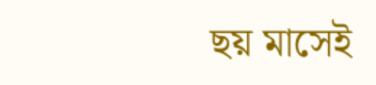ছয় মাসেই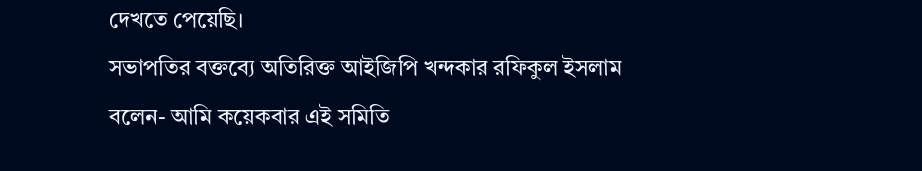দেখতে পেয়েছি।
সভাপতির বক্তব্যে অতিরিক্ত আইজিপি খন্দকার রফিকুল ইসলাম বলেন- আমি কয়েকবার এই সমিতি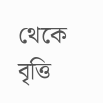থেকে বৃত্তি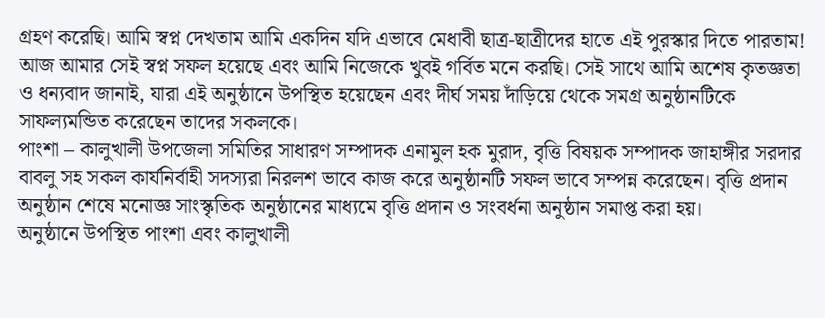গ্রহণ করেছি। আমি স্বপ্ন দেখতাম আমি একদিন যদি এভাবে মেধাবী ছাত্র-ছাত্রীদের হাতে এই পুরস্কার দিতে পারতাম! আজ আমার সেই স্বপ্ন সফল হয়েছে এবং আমি নিজেকে খুবই গর্বিত মনে করছি। সেই সাথে আমি অশেষ কৃতজ্ঞতা ও ধন্যবাদ জানাই, যারা এই অনুষ্ঠানে উপস্থিত হয়েছেন এবং দীর্ঘ সময় দাঁড়িয়ে থেকে সমগ্র অনুষ্ঠানটিকে সাফল্যমন্ডিত করেছেন তাদের সকলকে।
পাংশা – কালুখালী উপজেলা সমিতির সাধারণ সম্পাদক এনামুল হক মুরাদ, বৃত্তি বিষয়ক সম্পাদক জাহাঙ্গীর সরদার বাবলু সহ সকল কার্যনির্বাহী সদস্যরা নিরলশ ভাবে কাজ করে অনুষ্ঠানটি সফল ভাবে সম্পন্ন করেছেন। বৃত্তি প্রদান অনুষ্ঠান শেষে মনোজ্ঞ সাংস্কৃতিক অনুষ্ঠানের মাধ্যমে বৃত্তি প্রদান ও সংবর্ধনা অনুষ্ঠান সমাপ্ত করা হয়।
অনুষ্ঠানে উপস্থিত পাংশা এবং কালুখালী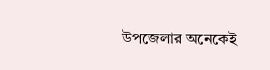উপজেলার অনেকেই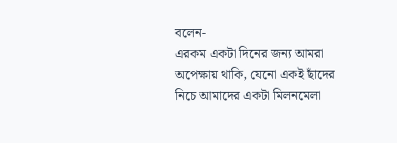বলেন-
এরকম একটা দিনের জন্য আমরা অপেক্ষায় থাকি, যেনো একই ছাঁদের নিচে আমাদের একটা মিলনমেলা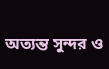অত্যন্ত সুন্দর ও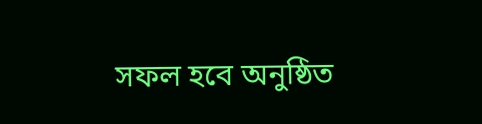সফল হবে অনুষ্ঠিত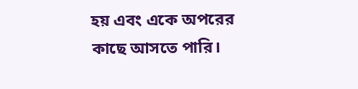হয় এবং একে অপরের কাছে আসতে পারি।